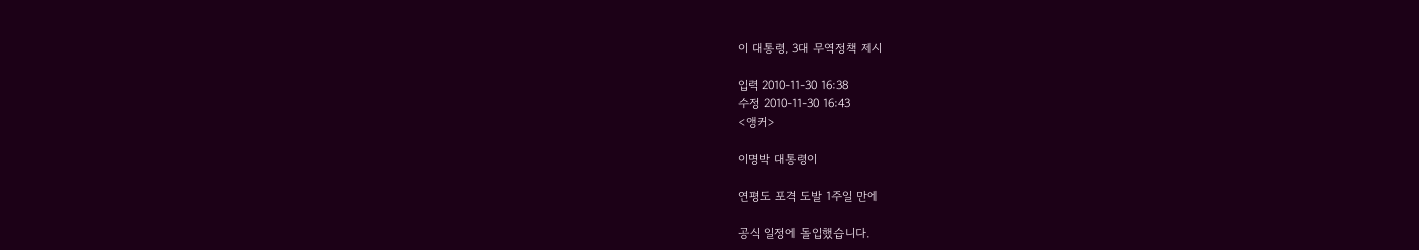이 대통령, 3대 무역정책 제시

입력 2010-11-30 16:38
수정 2010-11-30 16:43
<앵커>

이명박 대통령이

연평도 포격 도발 1주일 만에

공식 일정에 돌입했습니다.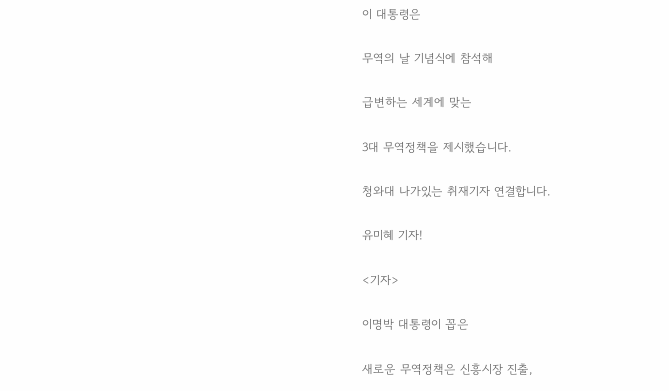이 대통령은

무역의 날 기념식에 참석해

급변하는 세계에 맞는

3대 무역정책을 제시했습니다.

청와대 나가있는 취재기자 연결합니다.

유미혜 기자!

<기자>

이명박 대통령이 꼽은

새로운 무역정책은 신흥시장 진출,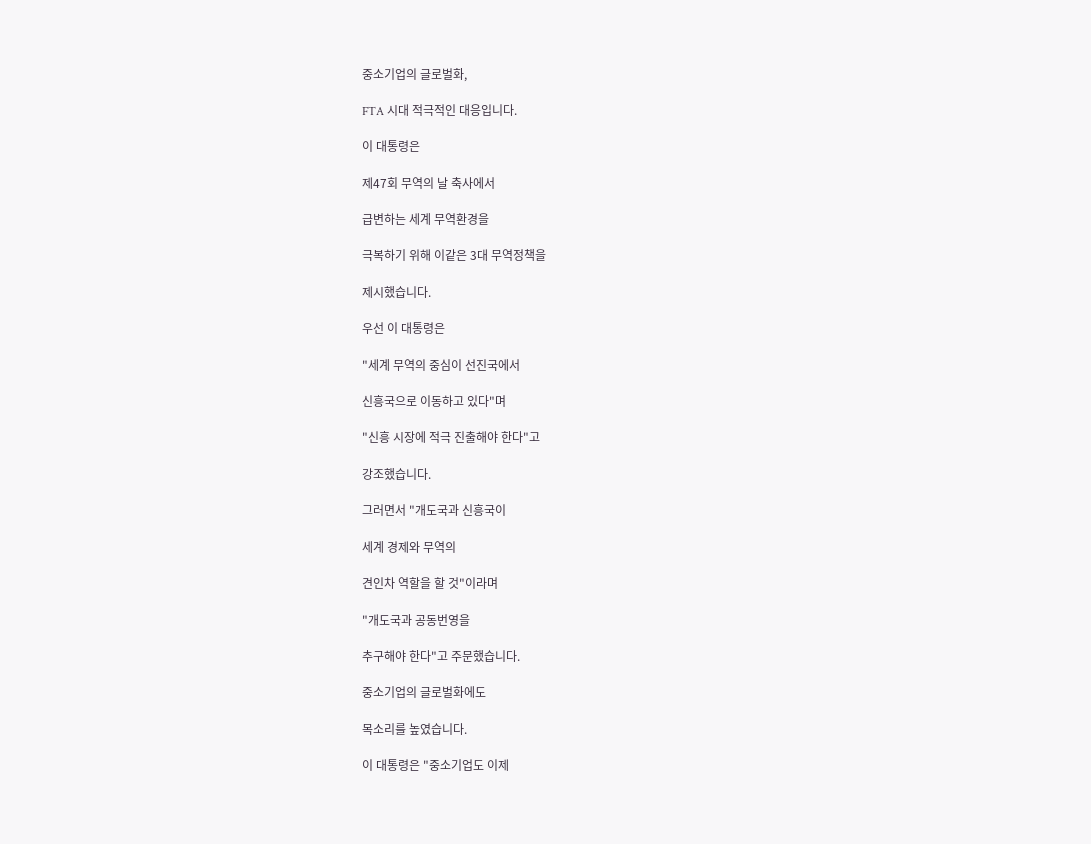중소기업의 글로벌화,

FTA 시대 적극적인 대응입니다.

이 대통령은

제47회 무역의 날 축사에서

급변하는 세계 무역환경을

극복하기 위해 이같은 3대 무역정책을

제시했습니다.

우선 이 대통령은

"세계 무역의 중심이 선진국에서

신흥국으로 이동하고 있다"며

"신흥 시장에 적극 진출해야 한다"고

강조했습니다.

그러면서 "개도국과 신흥국이

세계 경제와 무역의

견인차 역할을 할 것"이라며

"개도국과 공동번영을

추구해야 한다"고 주문했습니다.

중소기업의 글로벌화에도

목소리를 높였습니다.

이 대통령은 "중소기업도 이제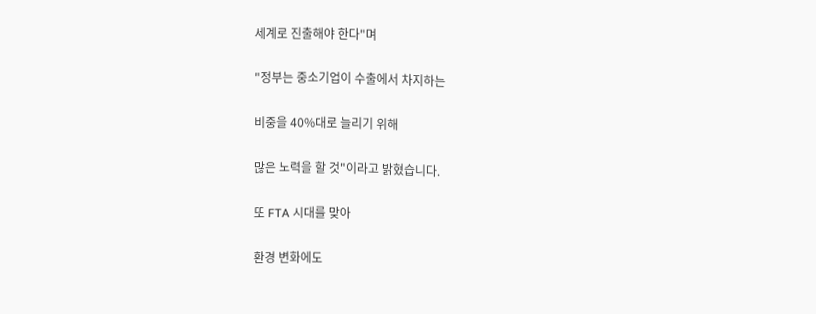세계로 진출해야 한다"며

"정부는 중소기업이 수출에서 차지하는

비중을 40%대로 늘리기 위해

많은 노력을 할 것"이라고 밝혔습니다.

또 FTA 시대를 맞아

환경 변화에도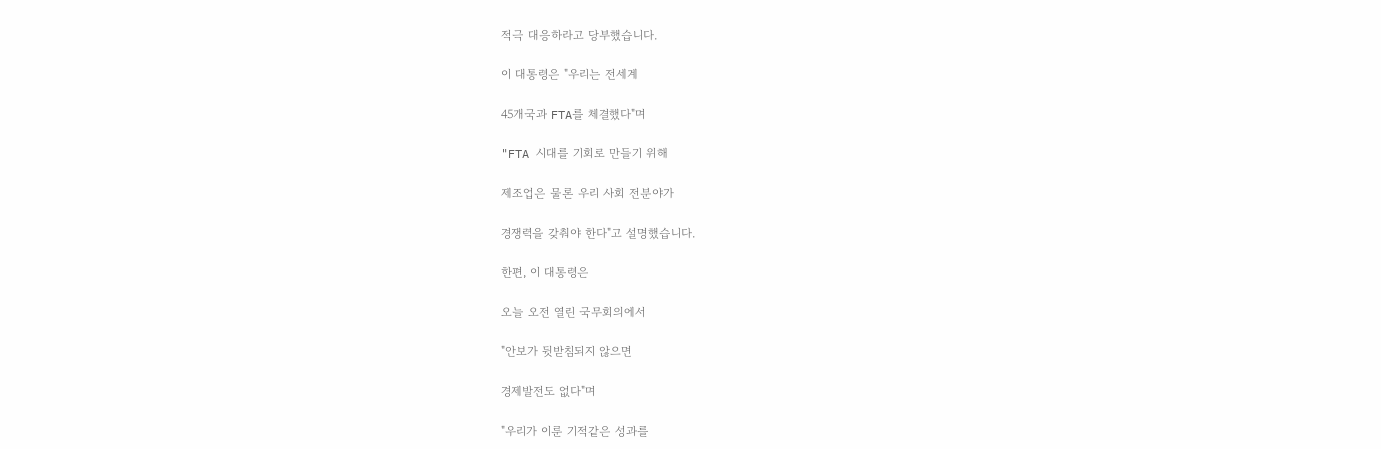적극 대응하라고 당부했습니다.

이 대통령은 "우리는 전세계

45개국과 FTA를 체결했다"며

"FTA 시대를 기회로 만들기 위해

제조업은 물론 우리 사회 전분야가

경쟁력을 갖춰야 한다"고 설명했습니다.

한편, 이 대통령은

오늘 오전 열린 국무회의에서

"안보가 뒷받침되지 않으면

경제발전도 없다"며

"우리가 이룬 기적같은 성과를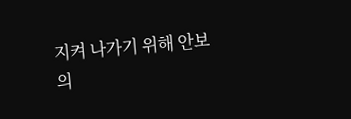지켜 나가기 위해 안보의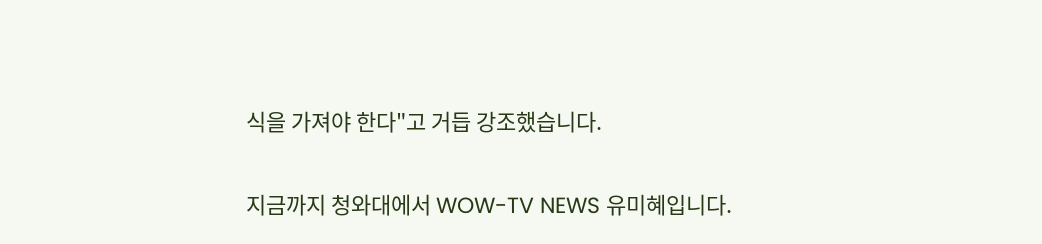식을 가져야 한다"고 거듭 강조했습니다.

지금까지 청와대에서 WOW-TV NEWS 유미혜입니다.